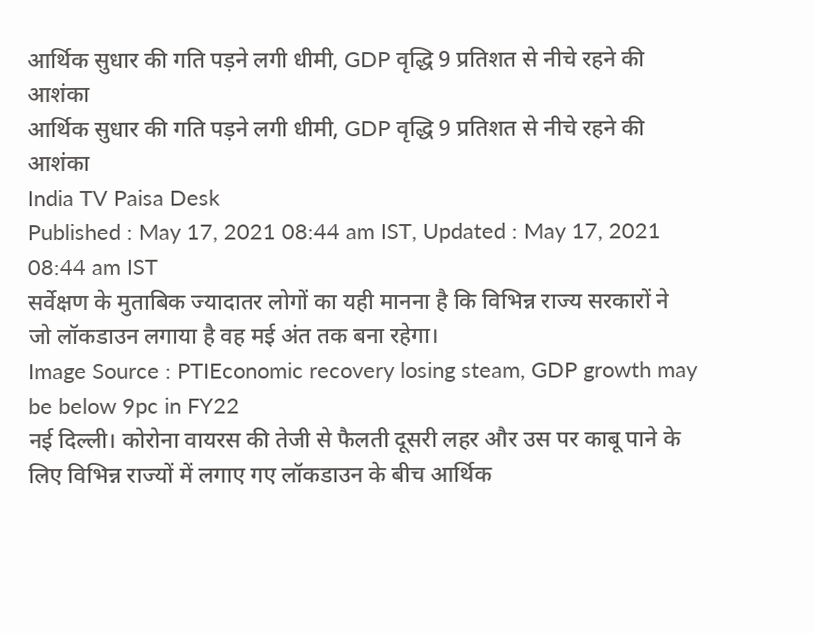आर्थिक सुधार की गति पड़ने लगी धीमी, GDP वृद्धि 9 प्रतिशत से नीचे रहने की आशंका
आर्थिक सुधार की गति पड़ने लगी धीमी, GDP वृद्धि 9 प्रतिशत से नीचे रहने की आशंका
India TV Paisa Desk
Published : May 17, 2021 08:44 am IST, Updated : May 17, 2021 08:44 am IST
सर्वेक्षण के मुताबिक ज्यादातर लोगों का यही मानना है कि विभिन्न राज्य सरकारों ने जो लॉकडाउन लगाया है वह मई अंत तक बना रहेगा।
Image Source : PTIEconomic recovery losing steam, GDP growth may be below 9pc in FY22
नई दिल्ली। कोरोना वायरस की तेजी से फैलती दूसरी लहर और उस पर काबू पाने के लिए विभिन्न राज्यों में लगाए गए लॉकडाउन के बीच आर्थिक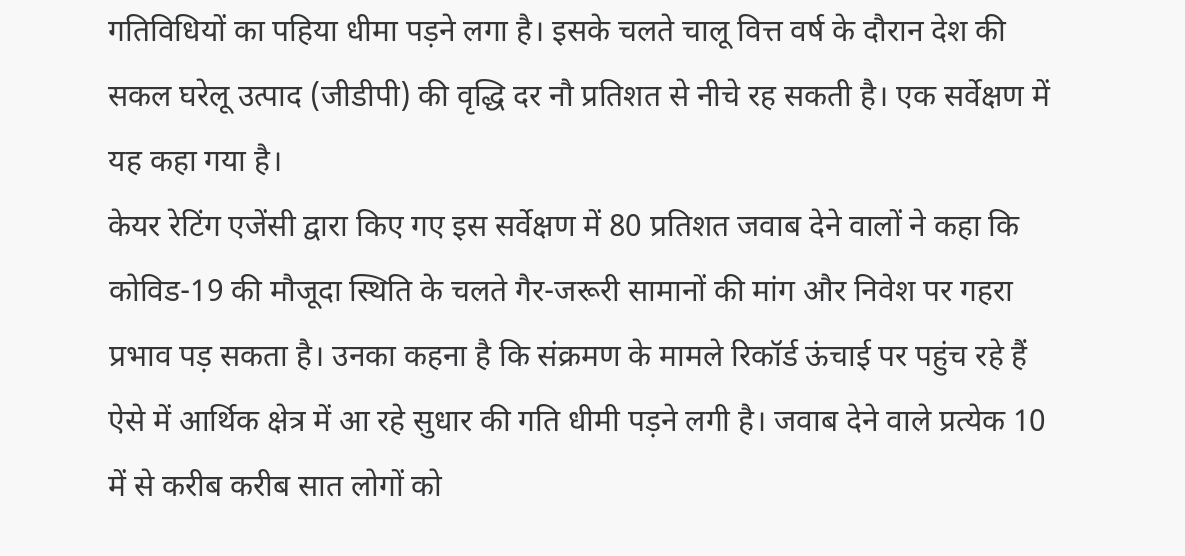गतिविधियों का पहिया धीमा पड़ने लगा है। इसके चलते चालू वित्त वर्ष के दौरान देश की सकल घरेलू उत्पाद (जीडीपी) की वृद्धि दर नौ प्रतिशत से नीचे रह सकती है। एक सर्वेक्षण में यह कहा गया है।
केयर रेटिंग एजेंसी द्वारा किए गए इस सर्वेक्षण में 80 प्रतिशत जवाब देने वालों ने कहा कि कोविड-19 की मौजूदा स्थिति के चलते गैर-जरूरी सामानों की मांग और निवेश पर गहरा प्रभाव पड़ सकता है। उनका कहना है कि संक्रमण के मामले रिकॉर्ड ऊंचाई पर पहुंच रहे हैं ऐसे में आर्थिक क्षेत्र में आ रहे सुधार की गति धीमी पड़ने लगी है। जवाब देने वाले प्रत्येक 10 में से करीब करीब सात लोगों को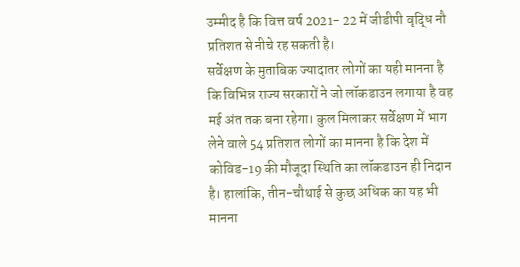उम्मीद है कि वित्त वर्ष 2021- 22 में जीडीपी वृद्धि नौ प्रतिशत से नीचे रह सकती है।
सर्वेक्षण के मुताबिक ज्यादातर लोगों का यही मानना है कि विभिन्न राज्य सरकारों ने जो लॉकडाउन लगाया है वह मई अंत तक बना रहेगा। कुल मिलाकर सर्वेक्षण में भाग लेने वाले 54 प्रतिशत लोगों का मानना है कि देश में कोविड-19 की मौजूदा स्थिति का लॉकडाउन ही निदान है। हालांकि, तीन-चौथाई से कुछ अधिक का यह भी मानना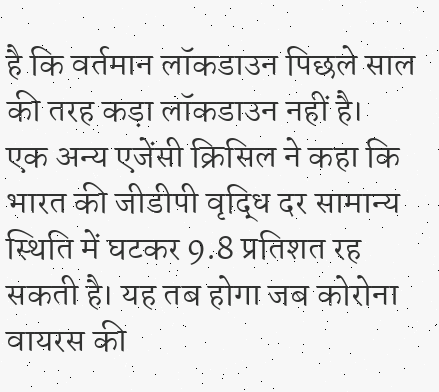है कि वर्तमान लॉकडाउन पिछले साल की तरह कड़ा लॉकडाउन नहीं है।
एक अन्य एजेंसी क्रिसिल ने कहा कि भारत की जीडीपी वृद्धि दर सामान्य स्थिति में घटकर 9.8 प्रतिशत रह सकती है। यह तब होगा जब कोरोना वायरस की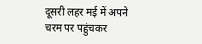दूसरी लहर मई में अपने चरम पर पहुंचकर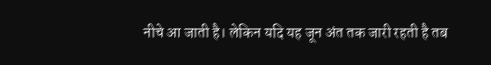नीचे आ जाती है। लेकिन यदि यह जून अंत तक जारी रहती है तब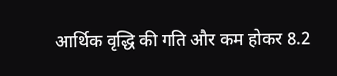आर्थिक वृद्धि की गति और कम होकर 8.2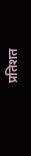प्रतिशत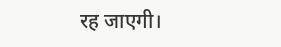रह जाएगी।